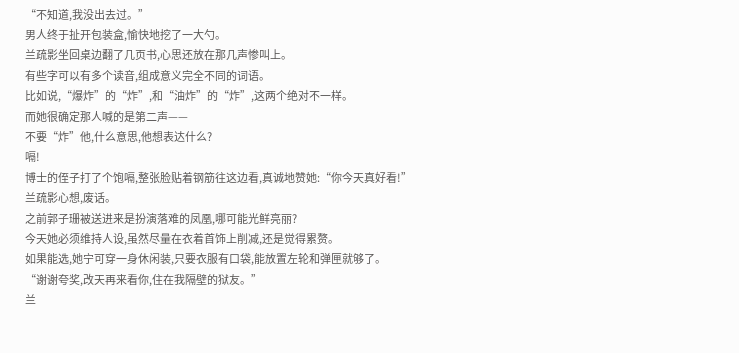“不知道,我没出去过。”
男人终于扯开包装盒,愉快地挖了一大勺。
兰疏影坐回桌边翻了几页书,心思还放在那几声惨叫上。
有些字可以有多个读音,组成意义完全不同的词语。
比如说,“爆炸”的“炸”,和“油炸”的“炸”,这两个绝对不一样。
而她很确定那人喊的是第二声——
不要“炸”他,什么意思,他想表达什么?
嗝!
博士的侄子打了个饱嗝,整张脸贴着钢筋往这边看,真诚地赞她:“你今天真好看!”
兰疏影心想,废话。
之前郭子珊被送进来是扮演落难的凤凰,哪可能光鲜亮丽?
今天她必须维持人设,虽然尽量在衣着首饰上削减,还是觉得累赘。
如果能选,她宁可穿一身休闲装,只要衣服有口袋,能放置左轮和弹匣就够了。
“谢谢夸奖,改天再来看你,住在我隔壁的狱友。”
兰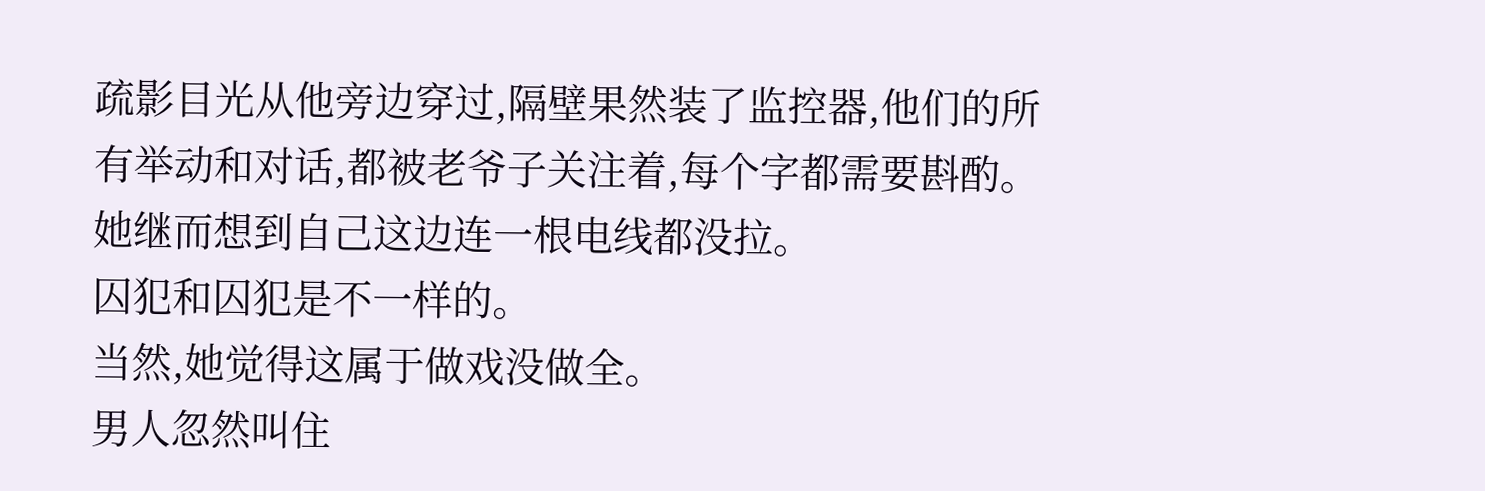疏影目光从他旁边穿过,隔壁果然装了监控器,他们的所有举动和对话,都被老爷子关注着,每个字都需要斟酌。
她继而想到自己这边连一根电线都没拉。
囚犯和囚犯是不一样的。
当然,她觉得这属于做戏没做全。
男人忽然叫住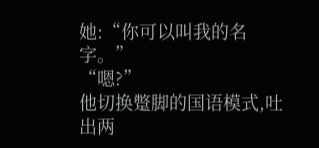她:“你可以叫我的名字。”
“嗯?”
他切换蹩脚的国语模式,吐出两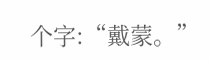个字:“戴蒙。”